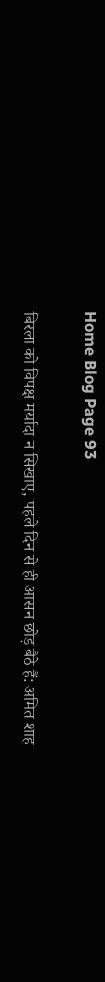Home Blog Page 93

बिरला को विपक्ष मर्यादा न सिखाए, पहले दिन से ही आसन छोड़ बैठे हैं: अमित शाह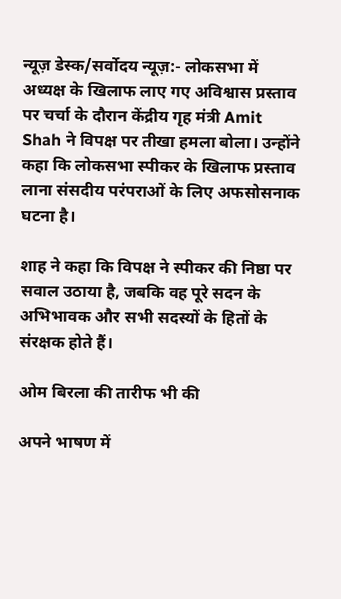न्यूज़ डेस्क/सर्वोदय न्यूज़:- लोकसभा में अध्यक्ष के खिलाफ लाए गए अविश्वास प्रस्ताव पर चर्चा के दौरान केंद्रीय गृह मंत्री Amit Shah ने विपक्ष पर तीखा हमला बोला। उन्होंने कहा कि लोकसभा स्पीकर के खिलाफ प्रस्ताव लाना संसदीय परंपराओं के लिए अफसोसनाक घटना है।

शाह ने कहा कि विपक्ष ने स्पीकर की निष्ठा पर सवाल उठाया है, जबकि वह पूरे सदन के अभिभावक और सभी सदस्यों के हितों के संरक्षक होते हैं।

ओम बिरला की तारीफ भी की

अपने भाषण में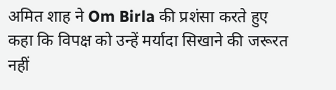अमित शाह ने Om Birla की प्रशंसा करते हुए कहा कि विपक्ष को उन्हें मर्यादा सिखाने की जरूरत नहीं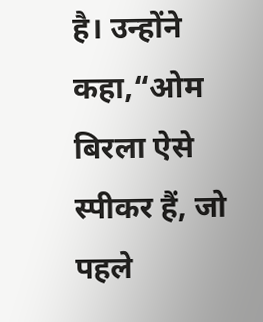है। उन्होंने कहा,“ओम बिरला ऐसे स्पीकर हैं, जो पहले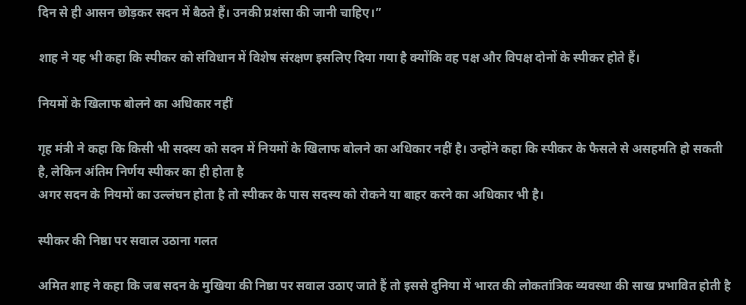दिन से ही आसन छोड़कर सदन में बैठते हैं। उनकी प्रशंसा की जानी चाहिए।”

शाह ने यह भी कहा कि स्पीकर को संविधान में विशेष संरक्षण इसलिए दिया गया है क्योंकि वह पक्ष और विपक्ष दोनों के स्पीकर होते हैं।

नियमों के खिलाफ बोलने का अधिकार नहीं

गृह मंत्री ने कहा कि किसी भी सदस्य को सदन में नियमों के खिलाफ बोलने का अधिकार नहीं है। उन्होंने कहा कि स्पीकर के फैसले से असहमति हो सकती है, लेकिन अंतिम निर्णय स्पीकर का ही होता है
अगर सदन के नियमों का उल्लंघन होता है तो स्पीकर के पास सदस्य को रोकने या बाहर करने का अधिकार भी है।

स्पीकर की निष्ठा पर सवाल उठाना गलत

अमित शाह ने कहा कि जब सदन के मुखिया की निष्ठा पर सवाल उठाए जाते हैं तो इससे दुनिया में भारत की लोकतांत्रिक व्यवस्था की साख प्रभावित होती है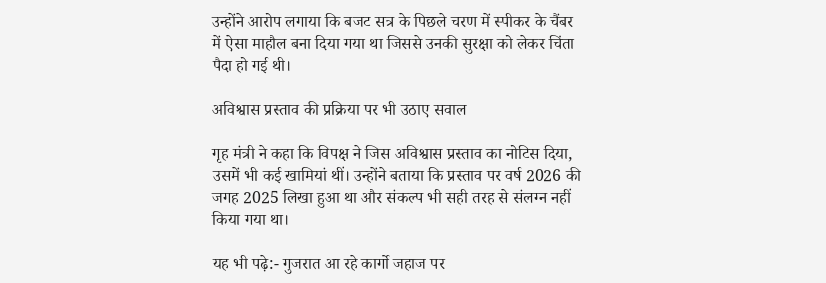उन्होंने आरोप लगाया कि बजट सत्र के पिछले चरण में स्पीकर के चैंबर में ऐसा माहौल बना दिया गया था जिससे उनकी सुरक्षा को लेकर चिंता पैदा हो गई थी।

अविश्वास प्रस्ताव की प्रक्रिया पर भी उठाए सवाल

गृह मंत्री ने कहा कि विपक्ष ने जिस अविश्वास प्रस्ताव का नोटिस दिया, उसमें भी कई खामियां थीं। उन्होंने बताया कि प्रस्ताव पर वर्ष 2026 की जगह 2025 लिखा हुआ था और संकल्प भी सही तरह से संलग्न नहीं किया गया था।

यह भी पढ़े:- गुजरात आ रहे कार्गो जहाज पर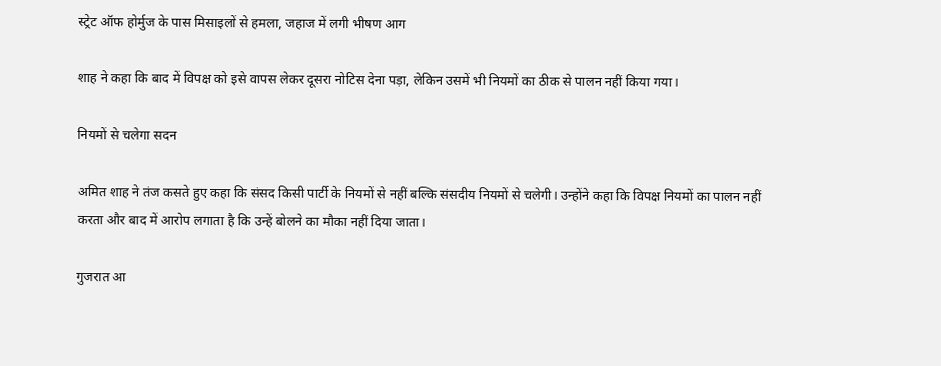स्ट्रेट ऑफ होर्मुज के पास मिसाइलों से हमला, जहाज में लगी भीषण आग

शाह ने कहा कि बाद में विपक्ष को इसे वापस लेकर दूसरा नोटिस देना पड़ा, लेकिन उसमें भी नियमों का ठीक से पालन नहीं किया गया।

नियमों से चलेगा सदन

अमित शाह ने तंज कसते हुए कहा कि संसद किसी पार्टी के नियमों से नहीं बल्कि संसदीय नियमों से चलेगी। उन्होंने कहा कि विपक्ष नियमों का पालन नहीं करता और बाद में आरोप लगाता है कि उन्हें बोलने का मौका नहीं दिया जाता।

गुजरात आ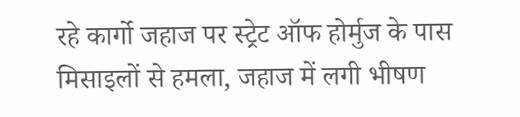रहे कार्गो जहाज पर स्ट्रेट ऑफ होर्मुज के पास मिसाइलों से हमला, जहाज में लगी भीषण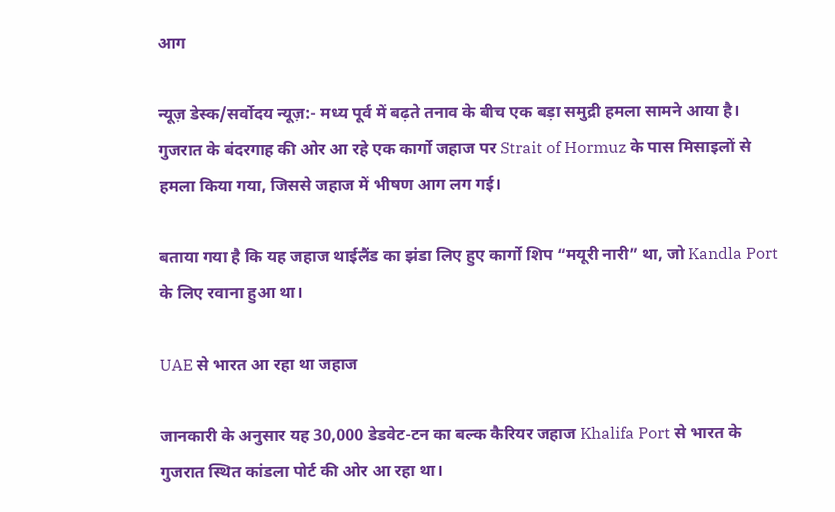आग

न्यूज़ डेस्क/सर्वोदय न्यूज़:- मध्य पूर्व में बढ़ते तनाव के बीच एक बड़ा समुद्री हमला सामने आया है। गुजरात के बंदरगाह की ओर आ रहे एक कार्गो जहाज पर Strait of Hormuz के पास मिसाइलों से हमला किया गया, जिससे जहाज में भीषण आग लग गई।

बताया गया है कि यह जहाज थाईलैंड का झंडा लिए हुए कार्गो शिप “मयूरी नारी” था, जो Kandla Port के लिए रवाना हुआ था।

UAE से भारत आ रहा था जहाज

जानकारी के अनुसार यह 30,000 डेडवेट-टन का बल्क कैरियर जहाज Khalifa Port से भारत के गुजरात स्थित कांडला पोर्ट की ओर आ रहा था।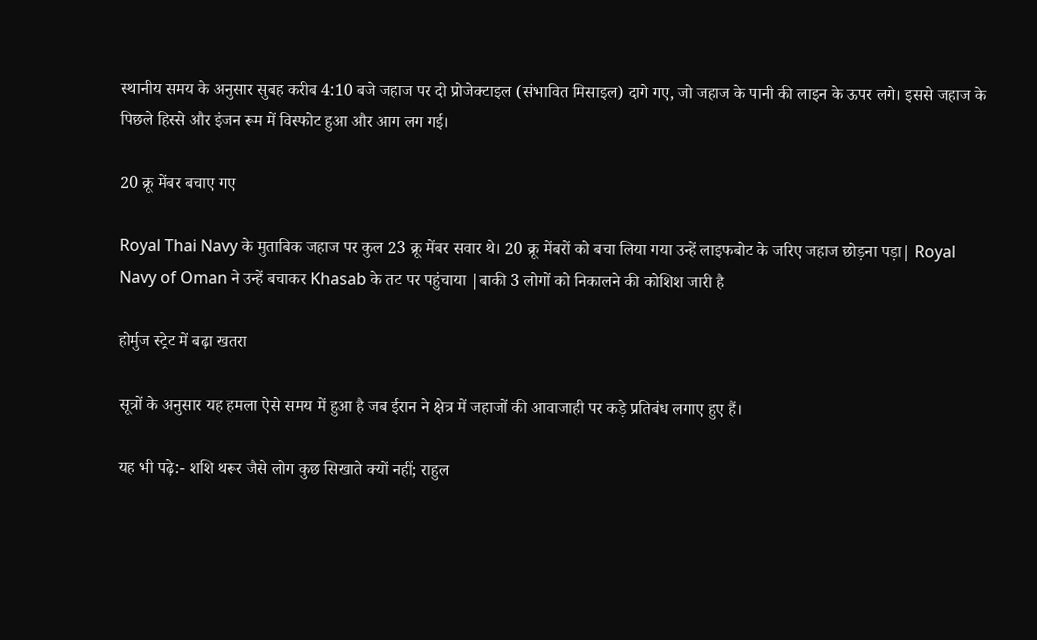स्थानीय समय के अनुसार सुबह करीब 4:10 बजे जहाज पर दो प्रोजेक्टाइल (संभावित मिसाइल) दागे गए, जो जहाज के पानी की लाइन के ऊपर लगे। इससे जहाज के पिछले हिस्से और इंजन रूम में विस्फोट हुआ और आग लग गई।

20 क्रू मेंबर बचाए गए

Royal Thai Navy के मुताबिक जहाज पर कुल 23 क्रू मेंबर सवार थे। 20 क्रू मेंबरों को बचा लिया गया उन्हें लाइफबोट के जरिए जहाज छोड़ना पड़ा| Royal Navy of Oman ने उन्हें बचाकर Khasab के तट पर पहुंचाया |बाकी 3 लोगों को निकालने की कोशिश जारी है

होर्मुज स्ट्रेट में बढ़ा खतरा

सूत्रों के अनुसार यह हमला ऐसे समय में हुआ है जब ईरान ने क्षेत्र में जहाजों की आवाजाही पर कड़े प्रतिबंध लगाए हुए हैं।

यह भी पढ़े:- शशि थरूर जैसे लोग कुछ सिखाते क्यों नहीं; राहुल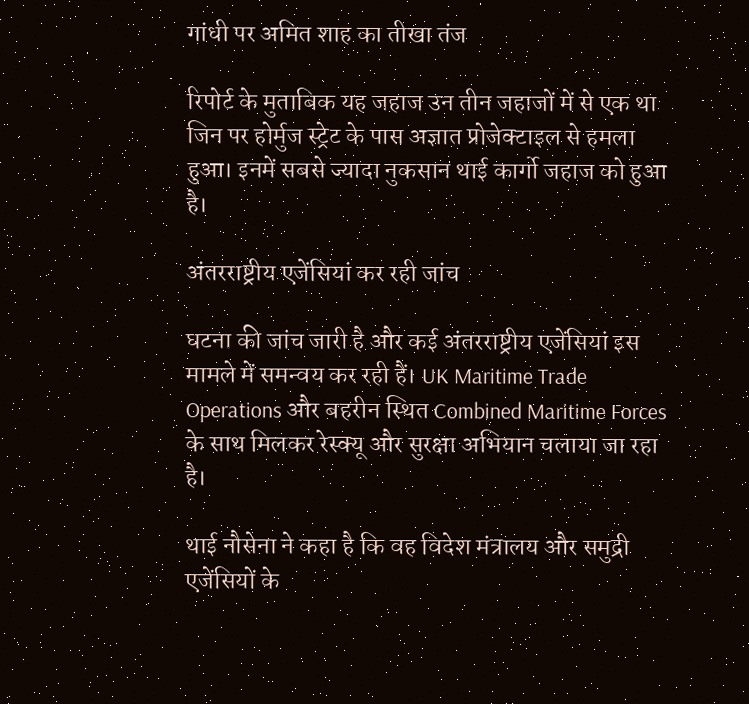गांधी पर अमित शाह का तीखा तंज

रिपोर्ट के मुताबिक यह जहाज उन तीन जहाजों में से एक था जिन पर होर्मुज स्ट्रेट के पास अज्ञात प्रोजेक्टाइल से हमला हुआ। इनमें सबसे ज्यादा नुकसान थाई कार्गो जहाज को हुआ है।

अंतरराष्ट्रीय एजेंसियां कर रही जांच

घटना की जांच जारी है और कई अंतरराष्ट्रीय एजेंसियां इस मामले में समन्वय कर रही हैं। UK Maritime Trade Operations और बहरीन स्थित Combined Maritime Forces के साथ मिलकर रेस्क्यू और सुरक्षा अभियान चलाया जा रहा है।

थाई नौसेना ने कहा है कि वह विदेश मंत्रालय और समुद्री एजेंसियों के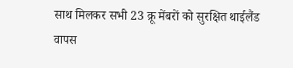साथ मिलकर सभी 23 क्रू मेंबरों को सुरक्षित थाईलैंड वापस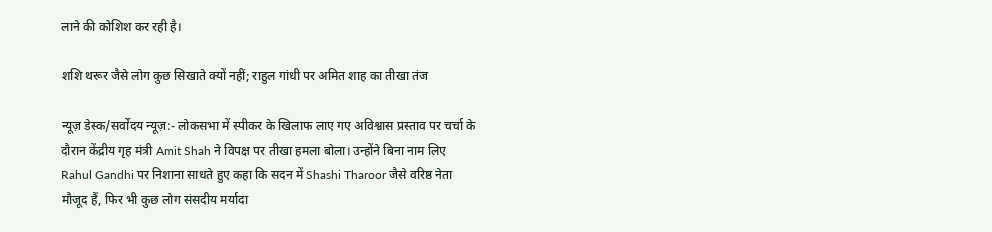लाने की कोशिश कर रही है।

शशि थरूर जैसे लोग कुछ सिखाते क्यों नहीं; राहुल गांधी पर अमित शाह का तीखा तंज

न्यूज़ डेस्क/सर्वोदय न्यूज़:- लोकसभा में स्पीकर के खिलाफ लाए गए अविश्वास प्रस्ताव पर चर्चा के दौरान केंद्रीय गृह मंत्री Amit Shah ने विपक्ष पर तीखा हमला बोला। उन्होंने बिना नाम लिए Rahul Gandhi पर निशाना साधते हुए कहा कि सदन में Shashi Tharoor जैसे वरिष्ठ नेता मौजूद हैं, फिर भी कुछ लोग संसदीय मर्यादा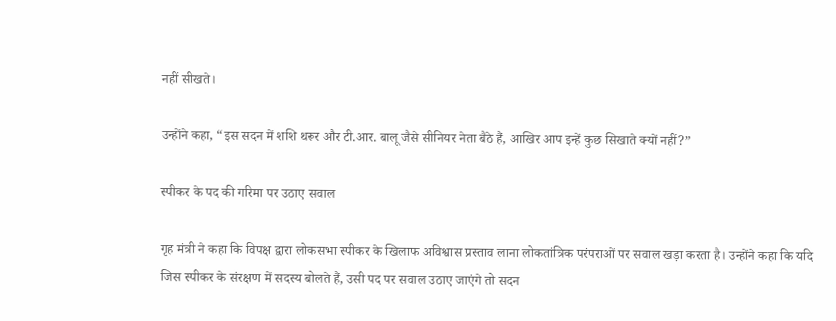नहीं सीखते।

उन्होंने कहा, “इस सदन में शशि थरूर और टी.आर. बालू जैसे सीनियर नेता बैठे हैं, आखिर आप इन्हें कुछ सिखाते क्यों नहीं?”

स्पीकर के पद की गरिमा पर उठाए सवाल

गृह मंत्री ने कहा कि विपक्ष द्वारा लोकसभा स्पीकर के खिलाफ अविश्वास प्रस्ताव लाना लोकतांत्रिक परंपराओं पर सवाल खड़ा करता है। उन्होंने कहा कि यदि जिस स्पीकर के संरक्षण में सदस्य बोलते हैं, उसी पद पर सवाल उठाए जाएंगे तो सदन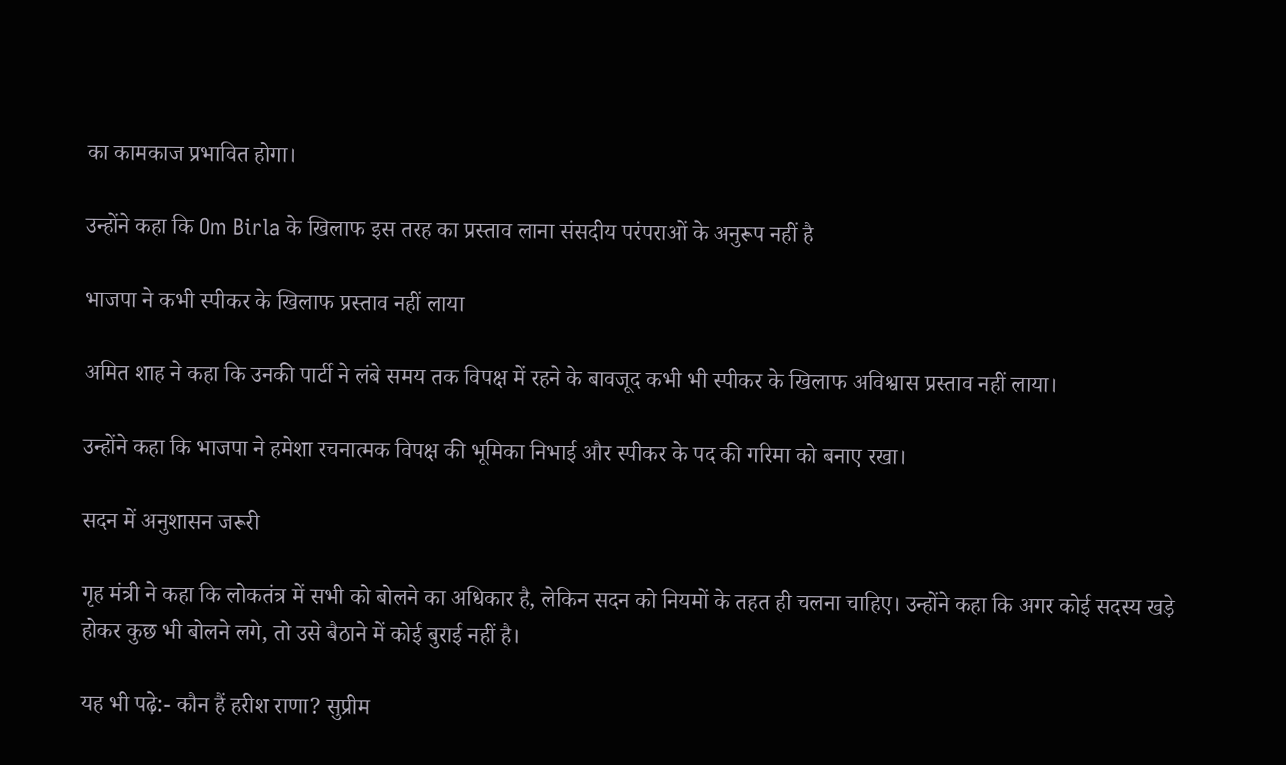का कामकाज प्रभावित होगा।

उन्होंने कहा कि Om Birla के खिलाफ इस तरह का प्रस्ताव लाना संसदीय परंपराओं के अनुरूप नहीं है

भाजपा ने कभी स्पीकर के खिलाफ प्रस्ताव नहीं लाया

अमित शाह ने कहा कि उनकी पार्टी ने लंबे समय तक विपक्ष में रहने के बावजूद कभी भी स्पीकर के खिलाफ अविश्वास प्रस्ताव नहीं लाया।

उन्होंने कहा कि भाजपा ने हमेशा रचनात्मक विपक्ष की भूमिका निभाई और स्पीकर के पद की गरिमा को बनाए रखा।

सदन में अनुशासन जरूरी

गृह मंत्री ने कहा कि लोकतंत्र में सभी को बोलने का अधिकार है, लेकिन सदन को नियमों के तहत ही चलना चाहिए। उन्होंने कहा कि अगर कोई सदस्य खड़े होकर कुछ भी बोलने लगे, तो उसे बैठाने में कोई बुराई नहीं है।

यह भी पढ़े:- कौन हैं हरीश राणा? सुप्रीम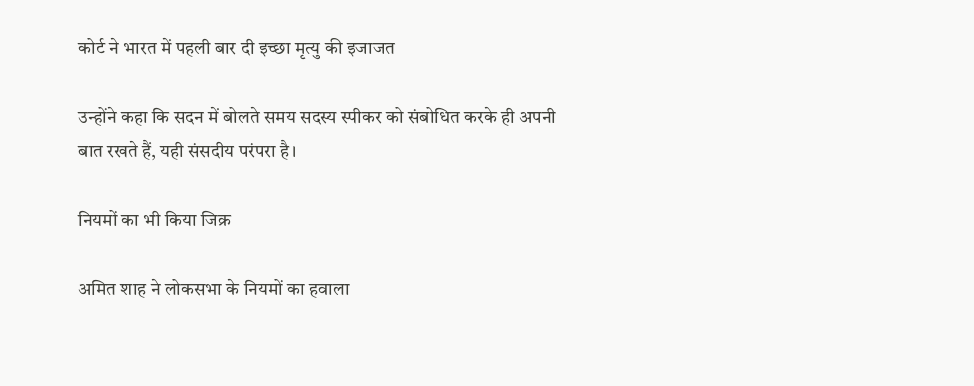कोर्ट ने भारत में पहली बार दी इच्छा मृत्यु की इजाजत

उन्होंने कहा कि सदन में बोलते समय सदस्य स्पीकर को संबोधित करके ही अपनी बात रखते हैं, यही संसदीय परंपरा है।

नियमों का भी किया जिक्र

अमित शाह ने लोकसभा के नियमों का हवाला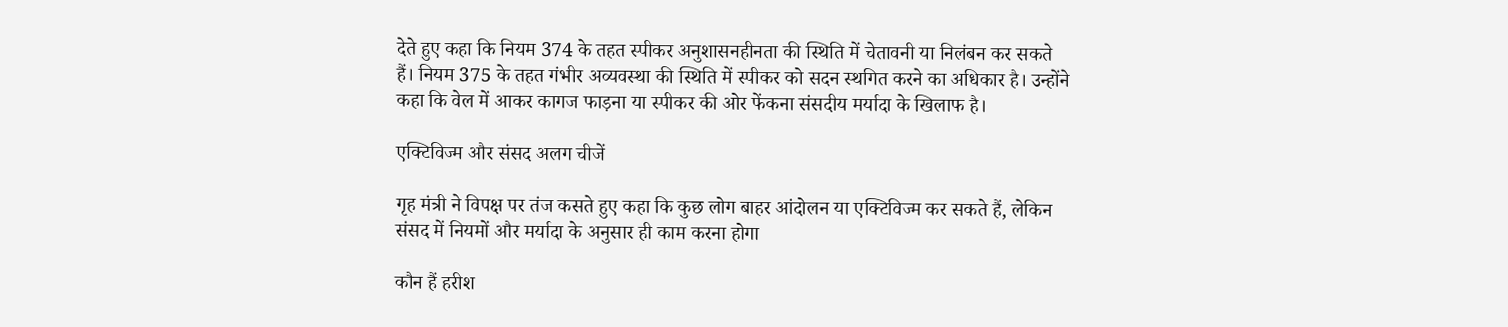देते हुए कहा कि नियम 374 के तहत स्पीकर अनुशासनहीनता की स्थिति में चेतावनी या निलंबन कर सकते हैं। नियम 375 के तहत गंभीर अव्यवस्था की स्थिति में स्पीकर को सदन स्थगित करने का अधिकार है। उन्होंने कहा कि वेल में आकर कागज फाड़ना या स्पीकर की ओर फेंकना संसदीय मर्यादा के खिलाफ है।

एक्टिविज्म और संसद अलग चीजें

गृह मंत्री ने विपक्ष पर तंज कसते हुए कहा कि कुछ लोग बाहर आंदोलन या एक्टिविज्म कर सकते हैं, लेकिन संसद में नियमों और मर्यादा के अनुसार ही काम करना होगा

कौन हैं हरीश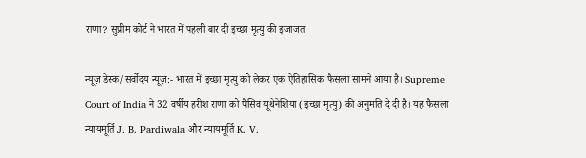राणा? सुप्रीम कोर्ट ने भारत में पहली बार दी इच्छा मृत्यु की इजाजत

न्यूज़ डेस्क/सर्वोदय न्यूज़:- भारत में इच्छा मृत्यु को लेकर एक ऐतिहासिक फैसला सामने आया है। Supreme Court of India ने 32 वर्षीय हरीश राणा को पैसिव यूथेनेशिया (इच्छा मृत्यु) की अनुमति दे दी है। यह फैसला न्यायमूर्ति J. B. Pardiwala और न्यायमूर्ति K. V.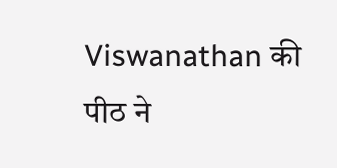Viswanathan की पीठ ने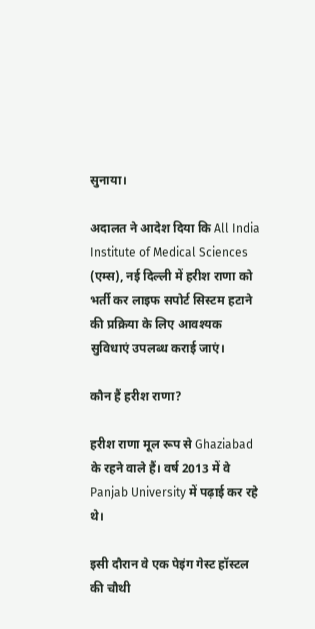सुनाया।

अदालत ने आदेश दिया कि All India Institute of Medical Sciences (एम्स), नई दिल्ली में हरीश राणा को भर्ती कर लाइफ सपोर्ट सिस्टम हटाने की प्रक्रिया के लिए आवश्यक सुविधाएं उपलब्ध कराई जाएं।

कौन हैं हरीश राणा?

हरीश राणा मूल रूप से Ghaziabad के रहने वाले हैं। वर्ष 2013 में वे Panjab University में पढ़ाई कर रहे थे।

इसी दौरान वे एक पेइंग गेस्ट हॉस्टल की चौथी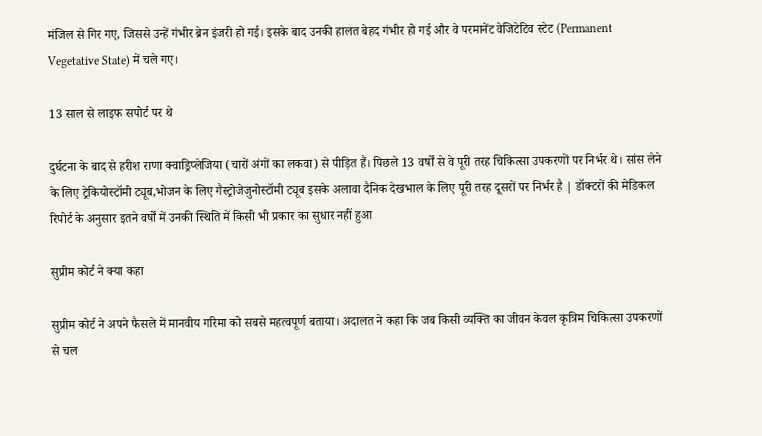मंजिल से गिर गए, जिससे उन्हें गंभीर ब्रेन इंजरी हो गई। इसके बाद उनकी हालत बेहद गंभीर हो गई और वे परमानेंट वेजिटेटिव स्टेट (Permanent Vegetative State) में चले गए।

13 साल से लाइफ सपोर्ट पर थे

दुर्घटना के बाद से हरीश राणा क्वाड्रिप्लेजिया (चारों अंगों का लकवा) से पीड़ित हैं। पिछले 13 वर्षों से वे पूरी तरह चिकित्सा उपकरणों पर निर्भर थे। सांस लेने के लिए ट्रेकियोस्टॉमी ट्यूब,भोजन के लिए गैस्ट्रोजेजुनोस्टॉमी ट्यूब इसके अलावा दैनिक देखभाल के लिए पूरी तरह दूसरों पर निर्भर है | डॉक्टरों की मेडिकल रिपोर्ट के अनुसार इतने वर्षों में उनकी स्थिति में किसी भी प्रकार का सुधार नहीं हुआ

सुप्रीम कोर्ट ने क्या कहा

सुप्रीम कोर्ट ने अपने फैसले में मानवीय गरिमा को सबसे महत्वपूर्ण बताया। अदालत ने कहा कि जब किसी व्यक्ति का जीवन केवल कृत्रिम चिकित्सा उपकरणों से चल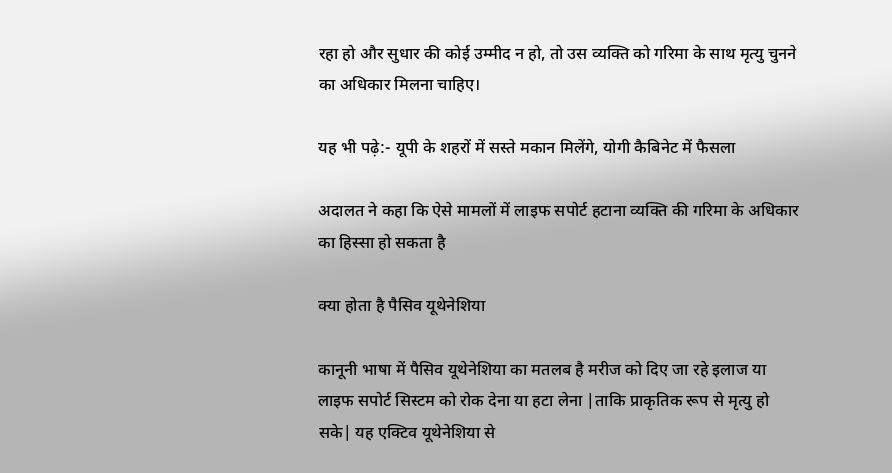रहा हो और सुधार की कोई उम्मीद न हो, तो उस व्यक्ति को गरिमा के साथ मृत्यु चुनने का अधिकार मिलना चाहिए।

यह भी पढ़े:- यूपी के शहरों में सस्ते मकान मिलेंगे, योगी कैबिनेट में फैसला

अदालत ने कहा कि ऐसे मामलों में लाइफ सपोर्ट हटाना व्यक्ति की गरिमा के अधिकार का हिस्सा हो सकता है

क्या होता है पैसिव यूथेनेशिया

कानूनी भाषा में पैसिव यूथेनेशिया का मतलब है मरीज को दिए जा रहे इलाज या लाइफ सपोर्ट सिस्टम को रोक देना या हटा लेना |ताकि प्राकृतिक रूप से मृत्यु हो सके| यह एक्टिव यूथेनेशिया से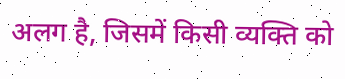अलग है, जिसमें किसी व्यक्ति को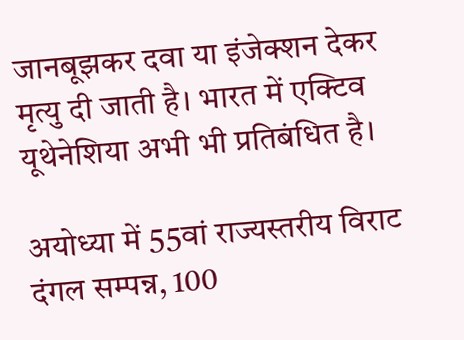जानबूझकर दवा या इंजेक्शन देकर मृत्यु दी जाती है। भारत में एक्टिव यूथेनेशिया अभी भी प्रतिबंधित है।

अयोध्या में 55वां राज्यस्तरीय विराट दंगल सम्पन्न, 100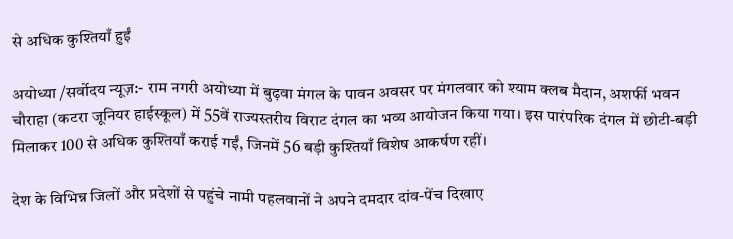से अधिक कुश्तियाँ हुईं

अयोध्या /सर्वोदय न्यूज़:- राम नगरी अयोध्या में बुढ़वा मंगल के पावन अवसर पर मंगलवार को श्याम क्लब मैदान, अशर्फी भवन चौराहा (कटरा जूनियर हाईस्कूल) में 55वें राज्यस्तरीय विराट दंगल का भव्य आयोजन किया गया। इस पारंपरिक दंगल में छोटी-बड़ी मिलाकर 100 से अधिक कुश्तियाँ कराई गईं, जिनमें 56 बड़ी कुश्तियाँ विशेष आकर्षण रहीं।

देश के विभिन्न जिलों और प्रदेशों से पहुंचे नामी पहलवानों ने अपने दमदार दांव-पेंच दिखाए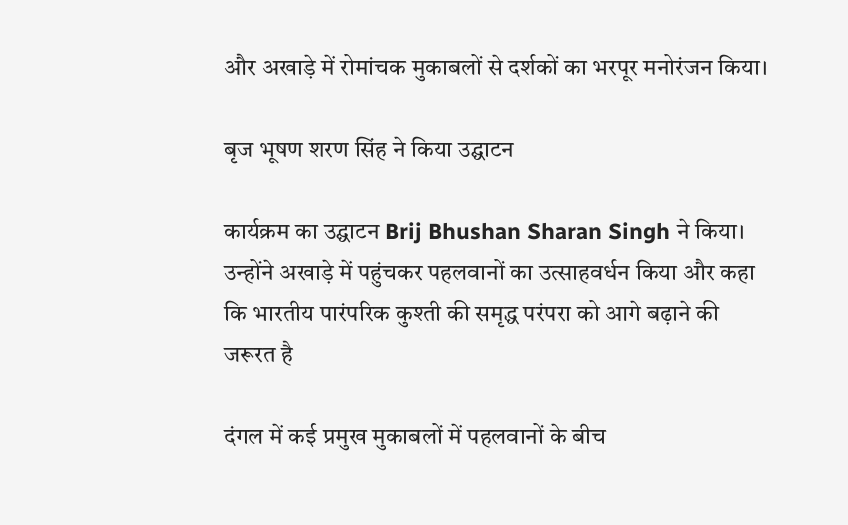और अखाड़े में रोमांचक मुकाबलों से दर्शकों का भरपूर मनोरंजन किया।

बृज भूषण शरण सिंह ने किया उद्घाटन

कार्यक्रम का उद्घाटन Brij Bhushan Sharan Singh ने किया। उन्होंने अखाड़े में पहुंचकर पहलवानों का उत्साहवर्धन किया और कहा कि भारतीय पारंपरिक कुश्ती की समृद्ध परंपरा को आगे बढ़ाने की जरूरत है

दंगल में कई प्रमुख मुकाबलों में पहलवानों के बीच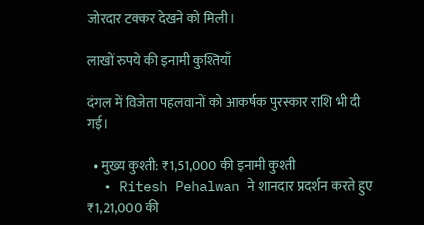जोरदार टक्कर देखने को मिली।

लाखों रुपये की इनामी कुश्तियाँ

दंगल में विजेता पहलवानों को आकर्षक पुरस्कार राशि भी दी गई।

  • मुख्य कुश्ती: ₹1,51,000 की इनामी कुश्ती
  • Ritesh Pehalwan ने शानदार प्रदर्शन करते हुए ₹1,21,000 की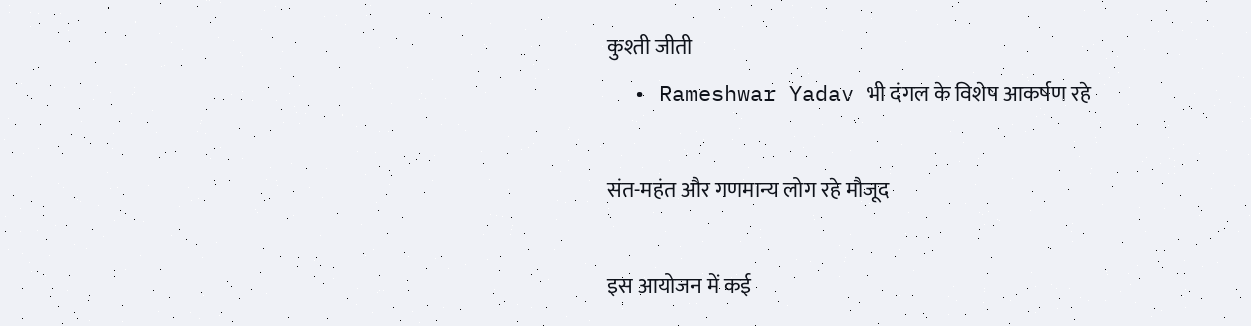कुश्ती जीती
  • Rameshwar Yadav भी दंगल के विशेष आकर्षण रहे

संत-महंत और गणमान्य लोग रहे मौजूद

इस आयोजन में कई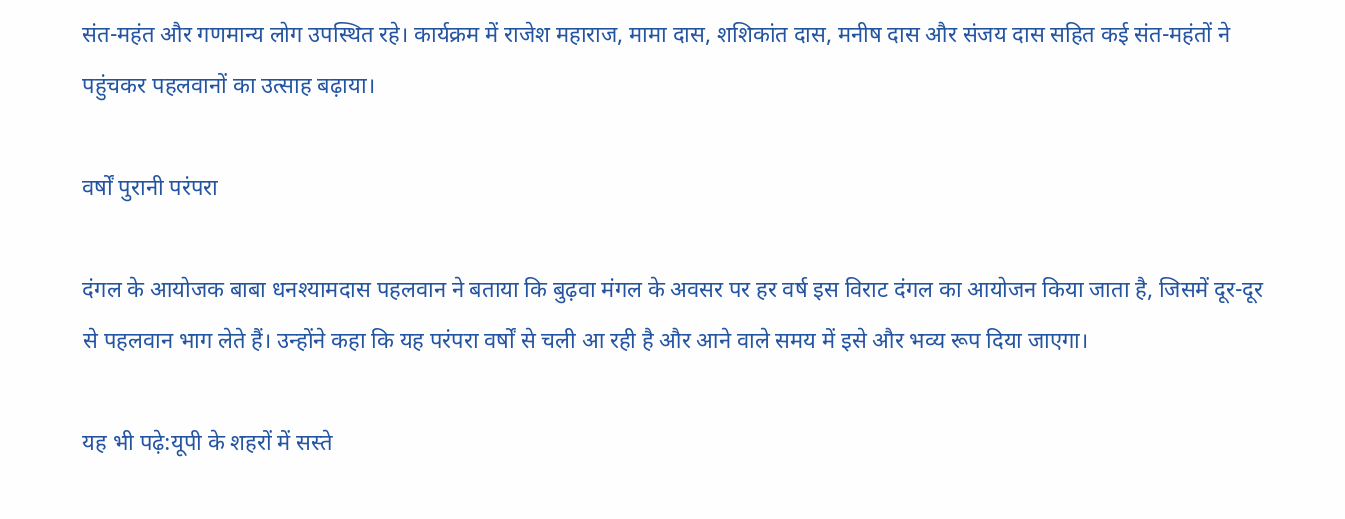संत-महंत और गणमान्य लोग उपस्थित रहे। कार्यक्रम में राजेश महाराज, मामा दास, शशिकांत दास, मनीष दास और संजय दास सहित कई संत-महंतों ने पहुंचकर पहलवानों का उत्साह बढ़ाया।

वर्षों पुरानी परंपरा

दंगल के आयोजक बाबा धनश्यामदास पहलवान ने बताया कि बुढ़वा मंगल के अवसर पर हर वर्ष इस विराट दंगल का आयोजन किया जाता है, जिसमें दूर-दूर से पहलवान भाग लेते हैं। उन्होंने कहा कि यह परंपरा वर्षों से चली आ रही है और आने वाले समय में इसे और भव्य रूप दिया जाएगा।

यह भी पढ़े:यूपी के शहरों में सस्ते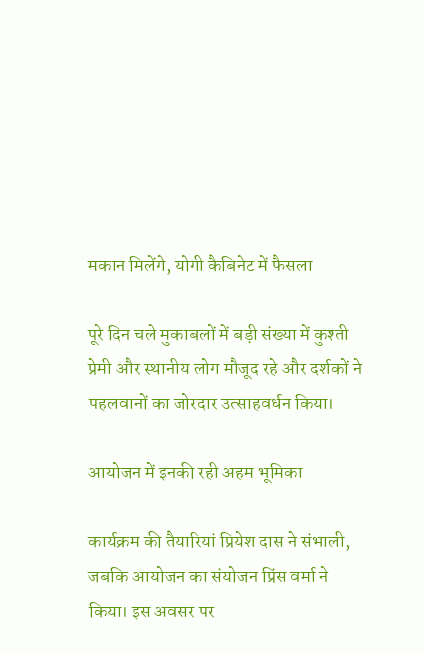मकान मिलेंगे, योगी कैबिनेट में फैसला

पूरे दिन चले मुकाबलों में बड़ी संख्या में कुश्ती प्रेमी और स्थानीय लोग मौजूद रहे और दर्शकों ने पहलवानों का जोरदार उत्साहवर्धन किया।

आयोजन में इनकी रही अहम भूमिका

कार्यक्रम की तैयारियां प्रियेश दास ने संभाली, जबकि आयोजन का संयोजन प्रिंस वर्मा ने किया। इस अवसर पर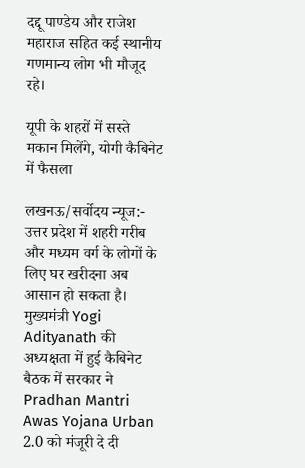दद्दू पाण्डेय और राजेश महाराज सहित कई स्थानीय गणमान्य लोग भी मौजूद रहे।

यूपी के शहरों में सस्ते मकान मिलेंगे, योगी कैबिनेट में फैसला

लखनऊ/सर्वोदय न्यूज:- उत्तर प्रदेश में शहरी गरीब और मध्यम वर्ग के लोगों के लिए घर खरीदना अब आसान हो सकता है। मुख्यमंत्री Yogi Adityanath की अध्यक्षता में हुई कैबिनेट बैठक में सरकार ने Pradhan Mantri Awas Yojana Urban 2.0 को मंजूरी दे दी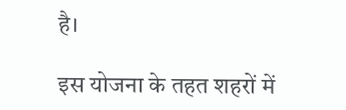है।

इस योजना के तहत शहरों में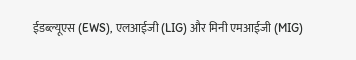ईडब्ल्यूएस (EWS), एलआईजी (LIG) और मिनी एमआईजी (MIG)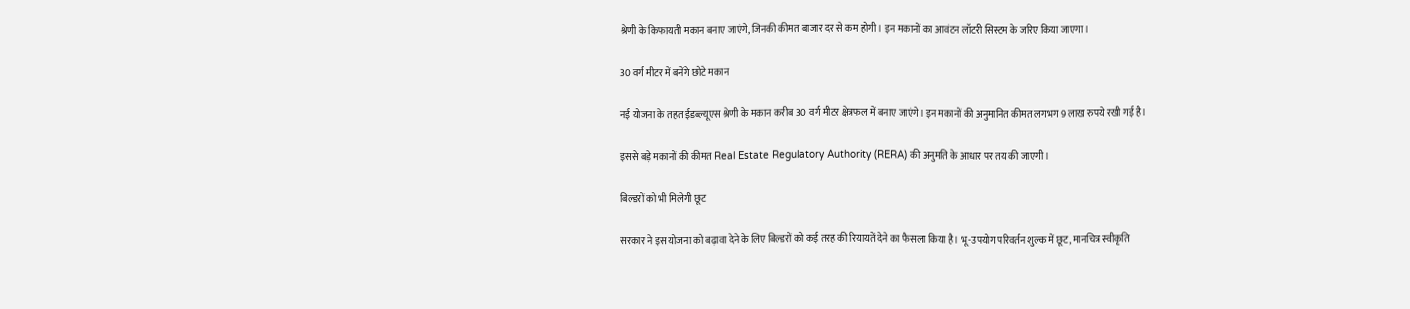श्रेणी के किफायती मकान बनाए जाएंगे, जिनकी कीमत बाजार दर से कम होगी। इन मकानों का आवंटन लॉटरी सिस्टम के जरिए किया जाएगा।

30 वर्ग मीटर में बनेंगे छोटे मकान

नई योजना के तहत ईडब्ल्यूएस श्रेणी के मकान करीब 30 वर्ग मीटर क्षेत्रफल में बनाए जाएंगे। इन मकानों की अनुमानित कीमत लगभग 9 लाख रुपये रखी गई है।

इससे बड़े मकानों की कीमत Real Estate Regulatory Authority (RERA) की अनुमति के आधार पर तय की जाएगी।

बिल्डरों को भी मिलेगी छूट

सरकार ने इस योजना को बढ़ावा देने के लिए बिल्डरों को कई तरह की रियायतें देने का फैसला किया है। भू-उपयोग परिवर्तन शुल्क में छूट, मानचित्र स्वीकृति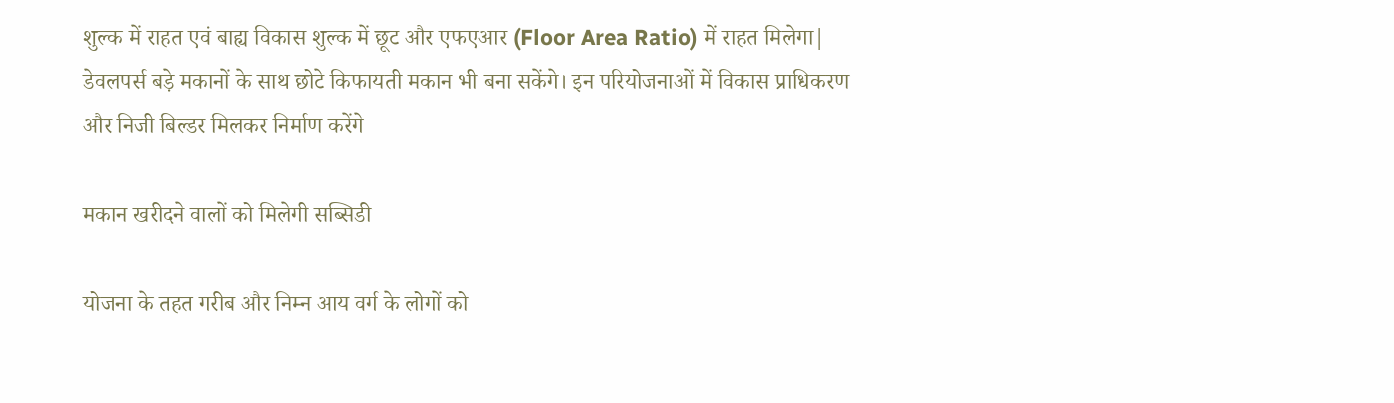शुल्क में राहत एवं बाह्य विकास शुल्क में छूट और एफएआर (Floor Area Ratio) में राहत मिलेगा| डेवलपर्स बड़े मकानों के साथ छोटे किफायती मकान भी बना सकेंगे। इन परियोजनाओं में विकास प्राधिकरण और निजी बिल्डर मिलकर निर्माण करेंगे

मकान खरीदने वालों को मिलेगी सब्सिडी

योजना के तहत गरीब और निम्न आय वर्ग के लोगों को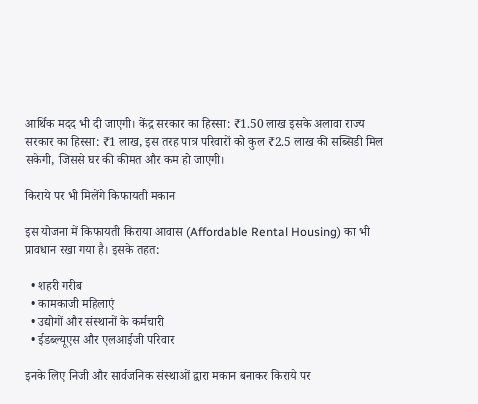आर्थिक मदद भी दी जाएगी। केंद्र सरकार का हिस्सा: ₹1.50 लाख इसके अलावा राज्य सरकार का हिस्सा: ₹1 लाख, इस तरह पात्र परिवारों को कुल ₹2.5 लाख की सब्सिडी मिल सकेगी, जिससे घर की कीमत और कम हो जाएगी।

किराये पर भी मिलेंगे किफायती मकान

इस योजना में किफायती किराया आवास (Affordable Rental Housing) का भी प्रावधान रखा गया है। इसके तहत:

  • शहरी गरीब
  • कामकाजी महिलाएं
  • उद्योगों और संस्थानों के कर्मचारी
  • ईडब्ल्यूएस और एलआईजी परिवार

इनके लिए निजी और सार्वजनिक संस्थाओं द्वारा मकान बनाकर किराये पर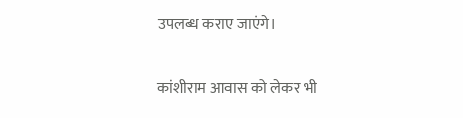उपलब्ध कराए जाएंगे।

कांशीराम आवास को लेकर भी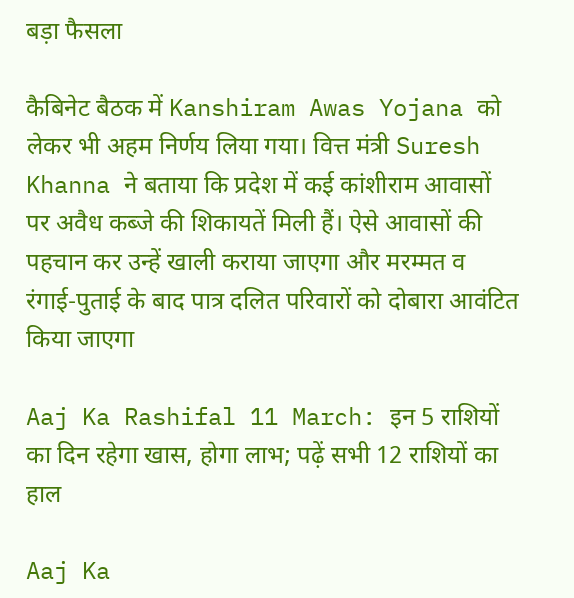बड़ा फैसला

कैबिनेट बैठक में Kanshiram Awas Yojana को लेकर भी अहम निर्णय लिया गया। वित्त मंत्री Suresh Khanna ने बताया कि प्रदेश में कई कांशीराम आवासों पर अवैध कब्जे की शिकायतें मिली हैं। ऐसे आवासों की पहचान कर उन्हें खाली कराया जाएगा और मरम्मत व रंगाई-पुताई के बाद पात्र दलित परिवारों को दोबारा आवंटित किया जाएगा

Aaj Ka Rashifal 11 March: इन 5 राशियों का दिन रहेगा खास, होगा लाभ; पढ़ें सभी 12 राशियों का हाल

Aaj Ka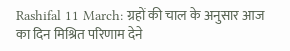Rashifal 11 March: ग्रहों की चाल के अनुसार आज का दिन मिश्रित परिणाम देने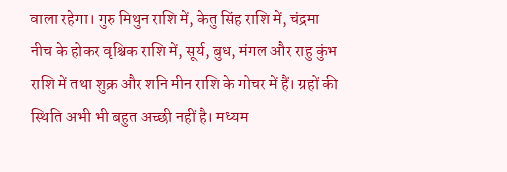वाला रहेगा। गुरु मिथुन राशि में, केतु सिंह राशि में, चंद्रमा नीच के होकर वृश्चिक राशि में, सूर्य, बुध, मंगल और राहु कुंभ राशि में तथा शुक्र और शनि मीन राशि के गोचर में हैं। ग्रहों की स्थिति अभी भी बहुत अच्छी नहीं है। मध्यम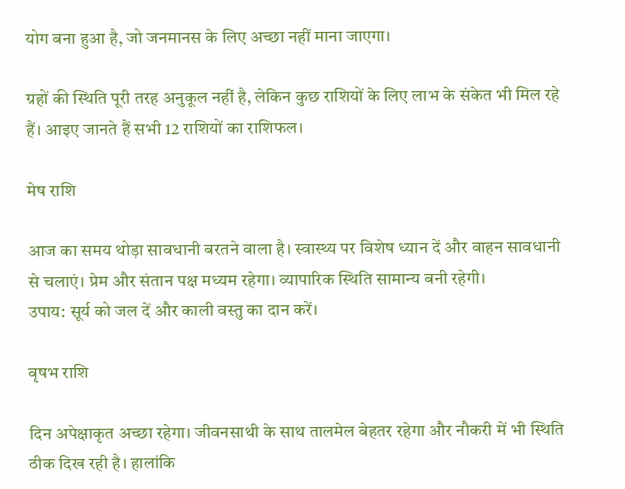योग बना हुआ है, जो जनमानस के लिए अच्छा नहीं माना जाएगा।

ग्रहों की स्थिति पूरी तरह अनुकूल नहीं है, लेकिन कुछ राशियों के लिए लाभ के संकेत भी मिल रहे हैं। आइए जानते हैं सभी 12 राशियों का राशिफल।

मेष राशि

आज का समय थोड़ा सावधानी बरतने वाला है। स्वास्थ्य पर विशेष ध्यान दें और वाहन सावधानी से चलाएं। प्रेम और संतान पक्ष मध्यम रहेगा। व्यापारिक स्थिति सामान्य बनी रहेगी।
उपाय: सूर्य को जल दें और काली वस्तु का दान करें।

वृषभ राशि

दिन अपेक्षाकृत अच्छा रहेगा। जीवनसाथी के साथ तालमेल बेहतर रहेगा और नौकरी में भी स्थिति ठीक दिख रही है। हालांकि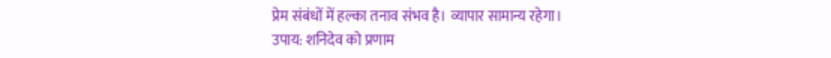प्रेम संबंधों में हल्का तनाव संभव है। व्यापार सामान्य रहेगा।
उपाय: शनिदेव को प्रणाम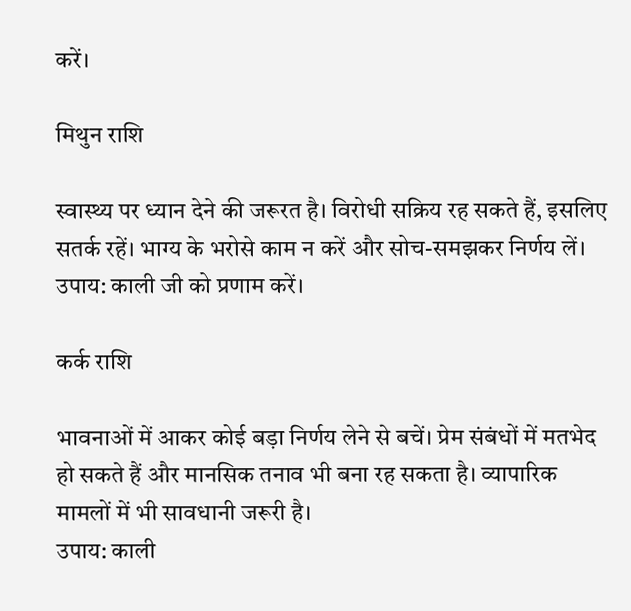करें।

मिथुन राशि

स्वास्थ्य पर ध्यान देने की जरूरत है। विरोधी सक्रिय रह सकते हैं, इसलिए सतर्क रहें। भाग्य के भरोसे काम न करें और सोच-समझकर निर्णय लें।
उपाय: काली जी को प्रणाम करें।

कर्क राशि

भावनाओं में आकर कोई बड़ा निर्णय लेने से बचें। प्रेम संबंधों में मतभेद हो सकते हैं और मानसिक तनाव भी बना रह सकता है। व्यापारिक मामलों में भी सावधानी जरूरी है।
उपाय: काली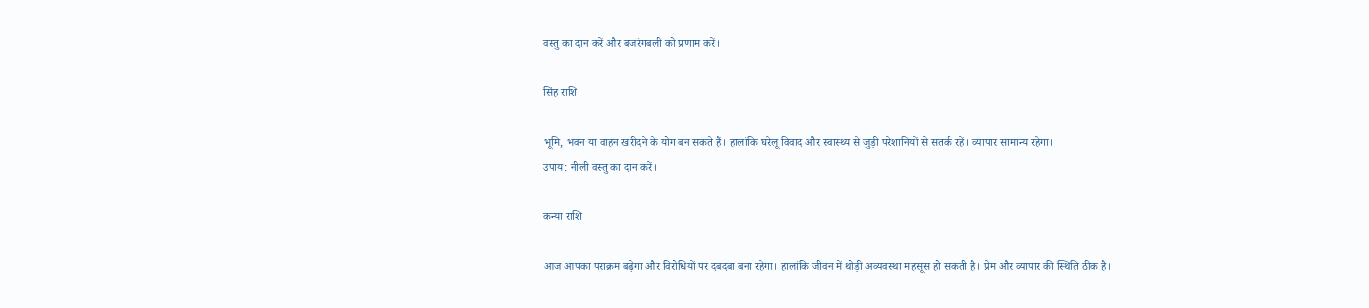वस्तु का दान करें और बजरंगबली को प्रणाम करें।

सिंह राशि

भूमि, भवन या वाहन खरीदने के योग बन सकते हैं। हालांकि घरेलू विवाद और स्वास्थ्य से जुड़ी परेशानियों से सतर्क रहें। व्यापार सामान्य रहेगा।
उपाय: नीली वस्तु का दान करें।

कन्या राशि

आज आपका पराक्रम बढ़ेगा और विरोधियों पर दबदबा बना रहेगा। हालांकि जीवन में थोड़ी अव्यवस्था महसूस हो सकती है। प्रेम और व्यापार की स्थिति ठीक है।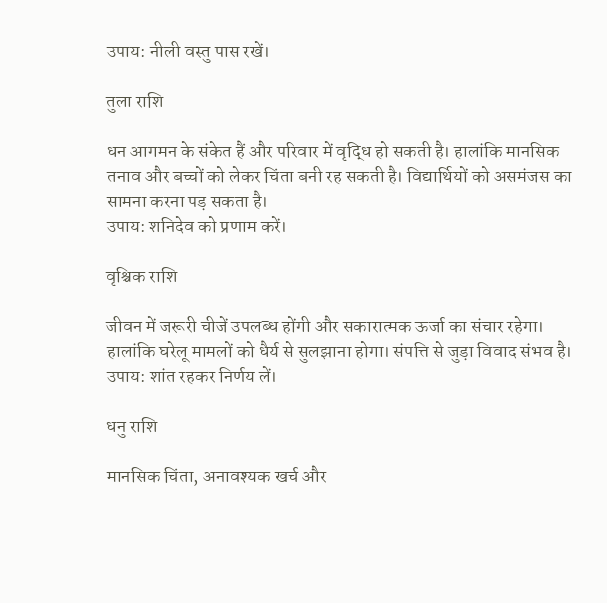उपाय: नीली वस्तु पास रखें।

तुला राशि

धन आगमन के संकेत हैं और परिवार में वृद्धि हो सकती है। हालांकि मानसिक तनाव और बच्चों को लेकर चिंता बनी रह सकती है। विद्यार्थियों को असमंजस का सामना करना पड़ सकता है।
उपाय: शनिदेव को प्रणाम करें।

वृश्चिक राशि

जीवन में जरूरी चीजें उपलब्ध होंगी और सकारात्मक ऊर्जा का संचार रहेगा। हालांकि घरेलू मामलों को धैर्य से सुलझाना होगा। संपत्ति से जुड़ा विवाद संभव है।
उपाय: शांत रहकर निर्णय लें।

धनु राशि

मानसिक चिंता, अनावश्यक खर्च और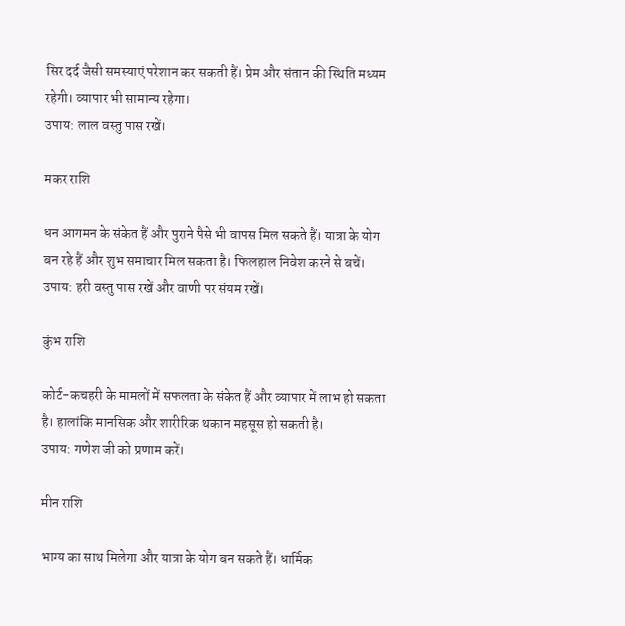सिर दर्द जैसी समस्याएं परेशान कर सकती हैं। प्रेम और संतान की स्थिति मध्यम रहेगी। व्यापार भी सामान्य रहेगा।
उपाय: लाल वस्तु पास रखें।

मकर राशि

धन आगमन के संकेत हैं और पुराने पैसे भी वापस मिल सकते हैं। यात्रा के योग बन रहे हैं और शुभ समाचार मिल सकता है। फिलहाल निवेश करने से बचें।
उपाय: हरी वस्तु पास रखें और वाणी पर संयम रखें।

कुंभ राशि

कोर्ट-कचहरी के मामलों में सफलता के संकेत हैं और व्यापार में लाभ हो सकता है। हालांकि मानसिक और शारीरिक थकान महसूस हो सकती है।
उपाय: गणेश जी को प्रणाम करें।

मीन राशि

भाग्य का साथ मिलेगा और यात्रा के योग बन सकते हैं। धार्मिक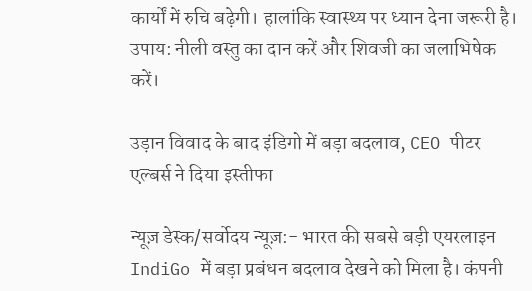कार्यों में रुचि बढ़ेगी। हालांकि स्वास्थ्य पर ध्यान देना जरूरी है।
उपाय: नीली वस्तु का दान करें और शिवजी का जलाभिषेक करें।

उड़ान विवाद के बाद इंडिगो में बड़ा बदलाव, CEO पीटर एल्बर्स ने दिया इस्तीफा

न्यूज़ डेस्क/सर्वोदय न्यूज़:- भारत की सबसे बड़ी एयरलाइन IndiGo में बड़ा प्रबंधन बदलाव देखने को मिला है। कंपनी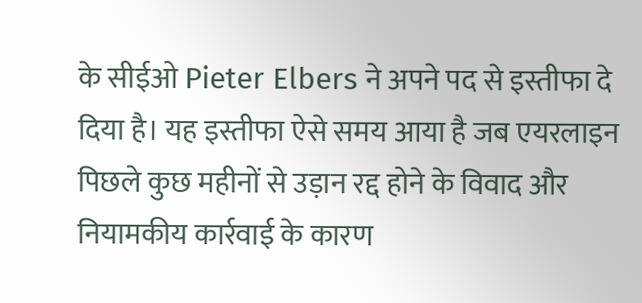के सीईओ Pieter Elbers ने अपने पद से इस्तीफा दे दिया है। यह इस्तीफा ऐसे समय आया है जब एयरलाइन पिछले कुछ महीनों से उड़ान रद्द होने के विवाद और नियामकीय कार्रवाई के कारण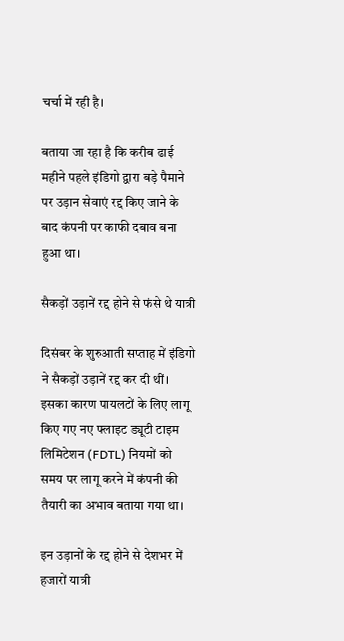चर्चा में रही है।

बताया जा रहा है कि करीब ढाई महीने पहले इंडिगो द्वारा बड़े पैमाने पर उड़ान सेवाएं रद्द किए जाने के बाद कंपनी पर काफी दबाव बना हुआ था।

सैकड़ों उड़ानें रद्द होने से फंसे थे यात्री

दिसंबर के शुरुआती सप्ताह में इंडिगो ने सैकड़ों उड़ानें रद्द कर दी थीं। इसका कारण पायलटों के लिए लागू किए गए नए फ्लाइट ड्यूटी टाइम लिमिटेशन (FDTL) नियमों को समय पर लागू करने में कंपनी की तैयारी का अभाव बताया गया था।

इन उड़ानों के रद्द होने से देशभर में हजारों यात्री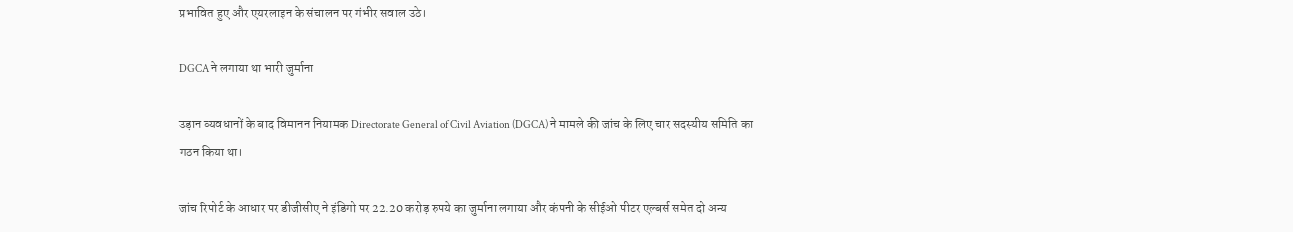प्रभावित हुए और एयरलाइन के संचालन पर गंभीर सवाल उठे।

DGCA ने लगाया था भारी जुर्माना

उड़ान व्यवधानों के बाद विमानन नियामक Directorate General of Civil Aviation (DGCA) ने मामले की जांच के लिए चार सदस्यीय समिति का गठन किया था।

जांच रिपोर्ट के आधार पर डीजीसीए ने इंडिगो पर 22.20 करोड़ रुपये का जुर्माना लगाया और कंपनी के सीईओ पीटर एल्बर्स समेत दो अन्य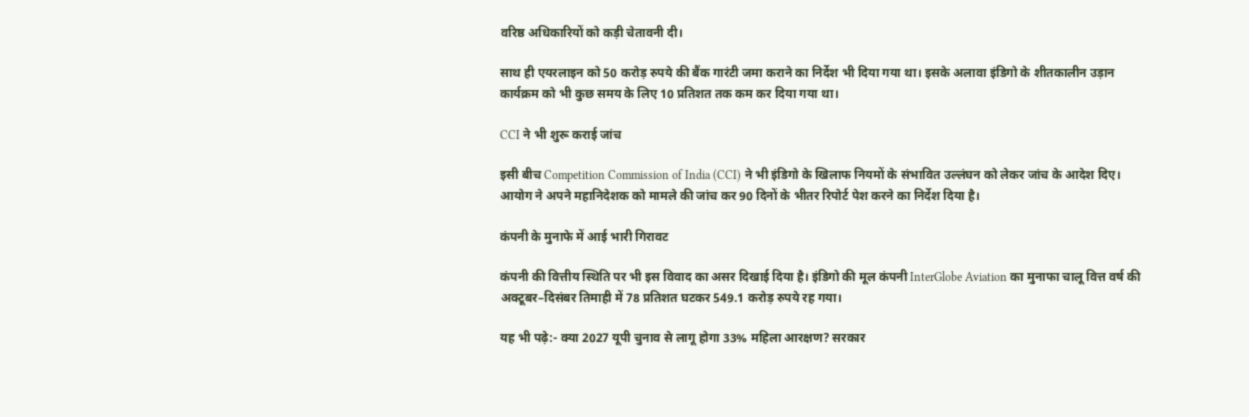वरिष्ठ अधिकारियों को कड़ी चेतावनी दी।

साथ ही एयरलाइन को 50 करोड़ रुपये की बैंक गारंटी जमा कराने का निर्देश भी दिया गया था। इसके अलावा इंडिगो के शीतकालीन उड़ान कार्यक्रम को भी कुछ समय के लिए 10 प्रतिशत तक कम कर दिया गया था।

CCI ने भी शुरू कराई जांच

इसी बीच Competition Commission of India (CCI) ने भी इंडिगो के खिलाफ नियमों के संभावित उल्लंघन को लेकर जांच के आदेश दिए। आयोग ने अपने महानिदेशक को मामले की जांच कर 90 दिनों के भीतर रिपोर्ट पेश करने का निर्देश दिया है।

कंपनी के मुनाफे में आई भारी गिरावट

कंपनी की वित्तीय स्थिति पर भी इस विवाद का असर दिखाई दिया है। इंडिगो की मूल कंपनी InterGlobe Aviation का मुनाफा चालू वित्त वर्ष की अक्टूबर–दिसंबर तिमाही में 78 प्रतिशत घटकर 549.1 करोड़ रुपये रह गया।

यह भी पढ़े:- क्या 2027 यूपी चुनाव से लागू होगा 33% महिला आरक्षण? सरकार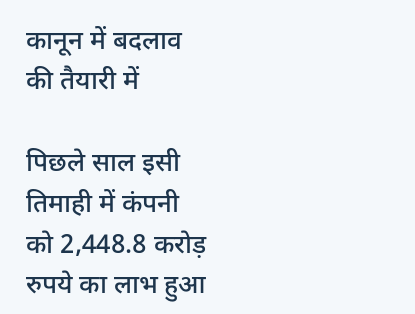कानून में बदलाव की तैयारी में

पिछले साल इसी तिमाही में कंपनी को 2,448.8 करोड़ रुपये का लाभ हुआ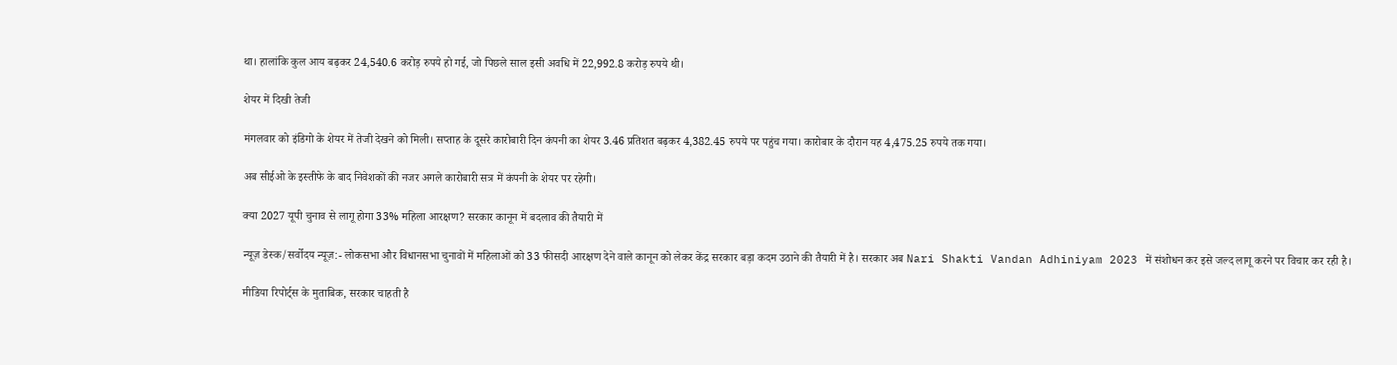था। हालांकि कुल आय बढ़कर 24,540.6 करोड़ रुपये हो गई, जो पिछले साल इसी अवधि में 22,992.8 करोड़ रुपये थी।

शेयर में दिखी तेजी

मंगलवार को इंडिगो के शेयर में तेजी देखने को मिली। सप्ताह के दूसरे कारोबारी दिन कंपनी का शेयर 3.46 प्रतिशत बढ़कर 4,382.45 रुपये पर पहुंच गया। कारोबार के दौरान यह 4,475.25 रुपये तक गया।

अब सीईओ के इस्तीफे के बाद निवेशकों की नजर अगले कारोबारी सत्र में कंपनी के शेयर पर रहेगी।

क्या 2027 यूपी चुनाव से लागू होगा 33% महिला आरक्षण? सरकार कानून में बदलाव की तैयारी में

न्यूज़ डेस्क/सर्वोदय न्यूज़:- लोकसभा और विधानसभा चुनावों में महिलाओं को 33 फीसदी आरक्षण देने वाले कानून को लेकर केंद्र सरकार बड़ा कदम उठाने की तैयारी में है। सरकार अब Nari Shakti Vandan Adhiniyam 2023 में संशोधन कर इसे जल्द लागू करने पर विचार कर रही है।

मीडिया रिपोर्ट्स के मुताबिक, सरकार चाहती है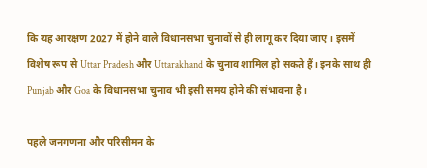कि यह आरक्षण 2027 में होने वाले विधानसभा चुनावों से ही लागू कर दिया जाए। इसमें विशेष रूप से Uttar Pradesh और Uttarakhand के चुनाव शामिल हो सकते हैं। इनके साथ ही Punjab और Goa के विधानसभा चुनाव भी इसी समय होने की संभावना है।

पहले जनगणना और परिसीमन के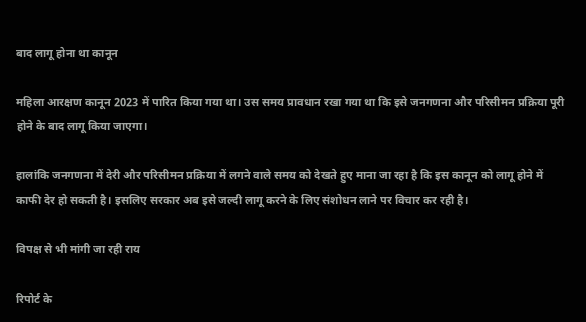बाद लागू होना था कानून

महिला आरक्षण कानून 2023 में पारित किया गया था। उस समय प्रावधान रखा गया था कि इसे जनगणना और परिसीमन प्रक्रिया पूरी होने के बाद लागू किया जाएगा।

हालांकि जनगणना में देरी और परिसीमन प्रक्रिया में लगने वाले समय को देखते हुए माना जा रहा है कि इस कानून को लागू होने में काफी देर हो सकती है। इसलिए सरकार अब इसे जल्दी लागू करने के लिए संशोधन लाने पर विचार कर रही है।

विपक्ष से भी मांगी जा रही राय

रिपोर्ट के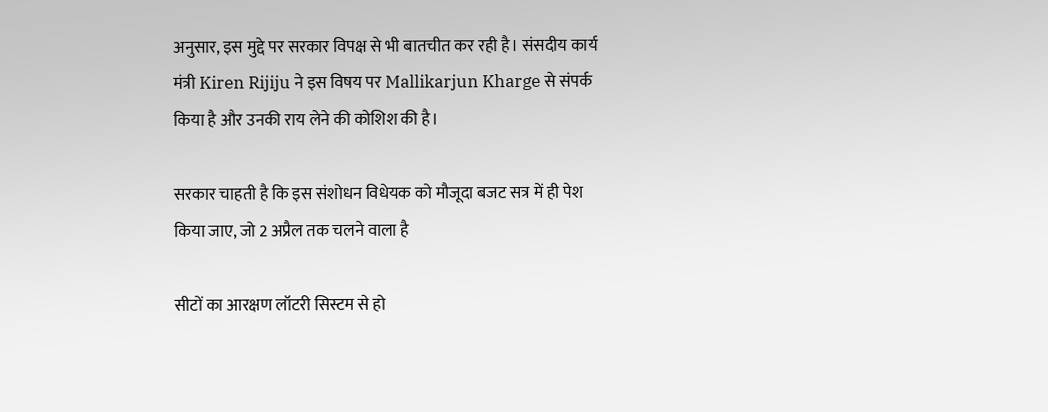अनुसार, इस मुद्दे पर सरकार विपक्ष से भी बातचीत कर रही है। संसदीय कार्य मंत्री Kiren Rijiju ने इस विषय पर Mallikarjun Kharge से संपर्क किया है और उनकी राय लेने की कोशिश की है।

सरकार चाहती है कि इस संशोधन विधेयक को मौजूदा बजट सत्र में ही पेश किया जाए, जो 2 अप्रैल तक चलने वाला है

सीटों का आरक्षण लॉटरी सिस्टम से हो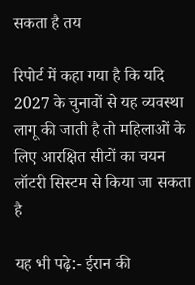सकता है तय

रिपोर्ट में कहा गया है कि यदि 2027 के चुनावों से यह व्यवस्था लागू की जाती है तो महिलाओं के लिए आरक्षित सीटों का चयन लॉटरी सिस्टम से किया जा सकता है

यह भी पढ़े:- ईरान की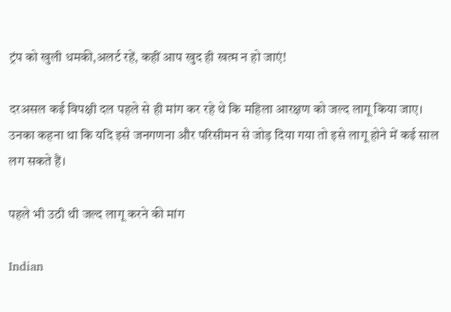ट्रंप को खुली धमकी,अलर्ट रहें, कहीं आप खुद ही खत्म न हो जाएं!

दरअसल कई विपक्षी दल पहले से ही मांग कर रहे थे कि महिला आरक्षण को जल्द लागू किया जाए। उनका कहना था कि यदि इसे जनगणना और परिसीमन से जोड़ दिया गया तो इसे लागू होने में कई साल लग सकते हैं।

पहले भी उठी थी जल्द लागू करने की मांग

Indian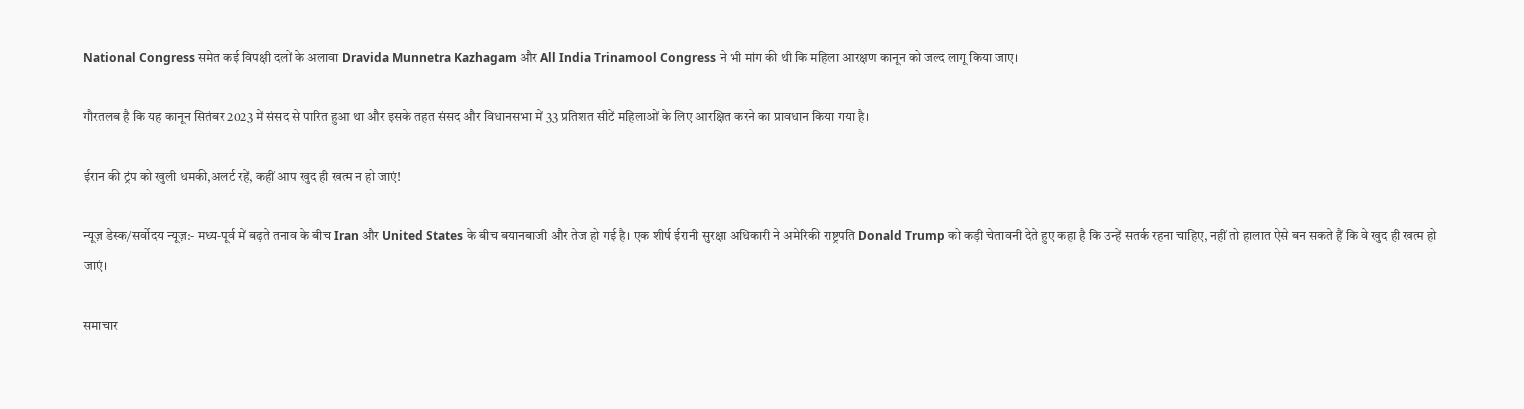National Congress समेत कई विपक्षी दलों के अलावा Dravida Munnetra Kazhagam और All India Trinamool Congress ने भी मांग की थी कि महिला आरक्षण कानून को जल्द लागू किया जाए।

गौरतलब है कि यह कानून सितंबर 2023 में संसद से पारित हुआ था और इसके तहत संसद और विधानसभा में 33 प्रतिशत सीटें महिलाओं के लिए आरक्षित करने का प्रावधान किया गया है।

ईरान की ट्रंप को खुली धमकी,अलर्ट रहें, कहीं आप खुद ही खत्म न हो जाएं!

न्यूज़ डेस्क/सर्वोदय न्यूज़:- मध्य-पूर्व में बढ़ते तनाव के बीच Iran और United States के बीच बयानबाजी और तेज हो गई है। एक शीर्ष ईरानी सुरक्षा अधिकारी ने अमेरिकी राष्ट्रपति Donald Trump को कड़ी चेतावनी देते हुए कहा है कि उन्हें सतर्क रहना चाहिए, नहीं तो हालात ऐसे बन सकते हैं कि वे खुद ही खत्म हो जाएं।

समाचार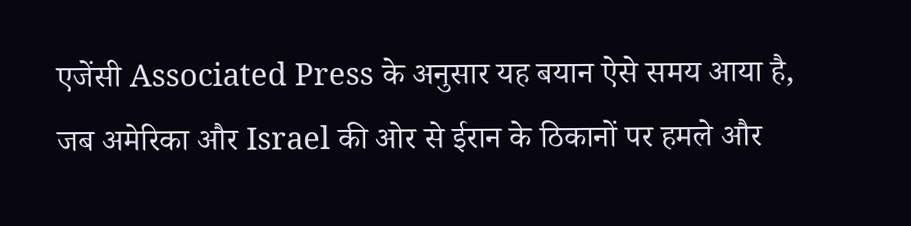एजेंसी Associated Press के अनुसार यह बयान ऐसे समय आया है, जब अमेरिका और Israel की ओर से ईरान के ठिकानों पर हमले और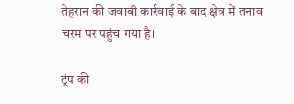तेहरान की जवाबी कार्रवाई के बाद क्षेत्र में तनाव चरम पर पहुंच गया है।

ट्रंप की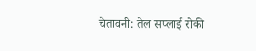चेतावनी: तेल सप्लाई रोकी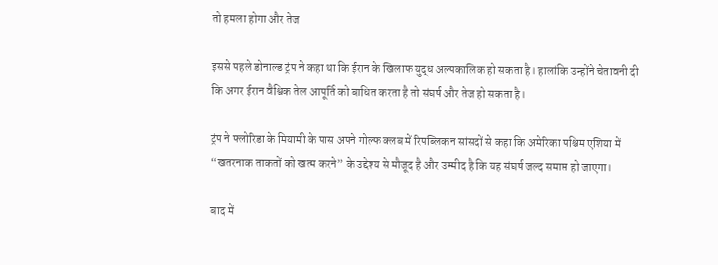तो हमला होगा और तेज

इससे पहले डोनाल्ड ट्रंप ने कहा था कि ईरान के खिलाफ युद्ध अल्पकालिक हो सकता है। हालांकि उन्होंने चेतावनी दी कि अगर ईरान वैश्विक तेल आपूर्ति को बाधित करता है तो संघर्ष और तेज हो सकता है।

ट्रंप ने फ्लोरिडा के मियामी के पास अपने गोल्फ क्लब में रिपब्लिकन सांसदों से कहा कि अमेरिका पश्चिम एशिया में “खतरनाक ताकतों को खत्म करने” के उद्देश्य से मौजूद है और उम्मीद है कि यह संघर्ष जल्द समाप्त हो जाएगा।

बाद में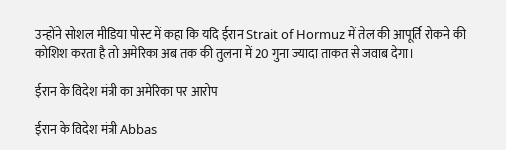उन्होंने सोशल मीडिया पोस्ट में कहा कि यदि ईरान Strait of Hormuz में तेल की आपूर्ति रोकने की कोशिश करता है तो अमेरिका अब तक की तुलना में 20 गुना ज्यादा ताकत से जवाब देगा।

ईरान के विदेश मंत्री का अमेरिका पर आरोप

ईरान के विदेश मंत्री Abbas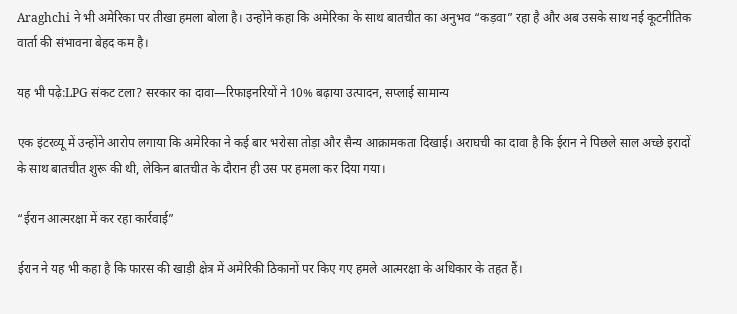Araghchi ने भी अमेरिका पर तीखा हमला बोला है। उन्होंने कहा कि अमेरिका के साथ बातचीत का अनुभव “कड़वा” रहा है और अब उसके साथ नई कूटनीतिक वार्ता की संभावना बेहद कम है।

यह भी पढ़े:LPG संकट टला? सरकार का दावा—रिफाइनरियों ने 10% बढ़ाया उत्पादन, सप्लाई सामान्य

एक इंटरव्यू में उन्होंने आरोप लगाया कि अमेरिका ने कई बार भरोसा तोड़ा और सैन्य आक्रामकता दिखाई। अराघची का दावा है कि ईरान ने पिछले साल अच्छे इरादों के साथ बातचीत शुरू की थी, लेकिन बातचीत के दौरान ही उस पर हमला कर दिया गया।

“ईरान आत्मरक्षा में कर रहा कार्रवाई”

ईरान ने यह भी कहा है कि फारस की खाड़ी क्षेत्र में अमेरिकी ठिकानों पर किए गए हमले आत्मरक्षा के अधिकार के तहत हैं।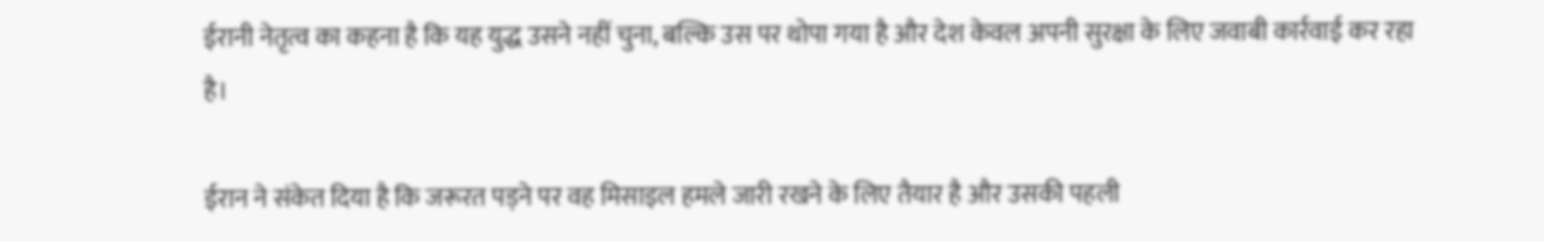ईरानी नेतृत्व का कहना है कि यह युद्ध उसने नहीं चुना, बल्कि उस पर थोपा गया है और देश केवल अपनी सुरक्षा के लिए जवाबी कार्रवाई कर रहा है।

ईरान ने संकेत दिया है कि जरूरत पड़ने पर वह मिसाइल हमले जारी रखने के लिए तैयार है और उसकी पहली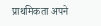प्राथमिकता अपने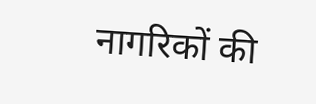नागरिकों की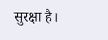सुरक्षा है।